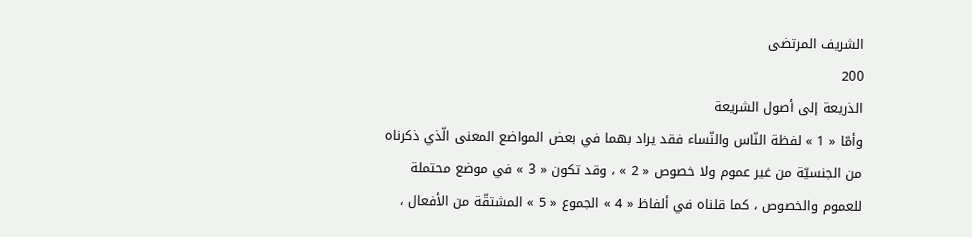الشريف المرتضى
200
الذريعة إلى أصول الشريعة
وأمّا « 1 » لفظة النّاس والنّساء فقد يراد بهما في بعض المواضع المعنى الّذي ذكرناه من الجنسيّة من غير عموم ولا خصوص « 2 » ، وقد تكون « 3 » في موضع محتملة للعموم والخصوص ، كما قلناه في ألفاظ « 4 » الجموع « 5 » المشتقّة من الأفعال ،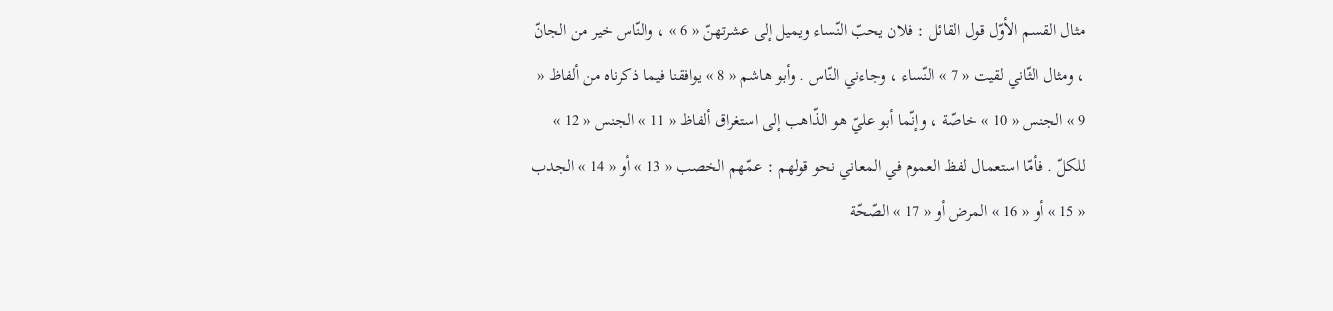مثال القسم الأوّل قول القائل : فلان يحبّ النّساء ويميل إلى عشرتهنّ « 6 » ، والنّاس خير من الجانّ ، ومثال الثّاني لقيت « 7 » النّساء ، وجاءني النّاس . وأبو هاشم « 8 » يوافقنا فيما ذكرناه من ألفاظ « 9 » الجنس « 10 » خاصّة ، وإنّما أبو عليّ هو الذّاهب إلى استغراق ألفاظ « 11 » الجنس « 12 » للكلّ . فأمّا استعمال لفظ العموم في المعاني نحو قولهم : عمّهم الخصب « 13 » أو « 14 » الجدب « 15 » أو « 16 » المرض أو « 17 » الصّحّة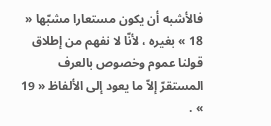فالأشبه أن يكون مستعارا مشبّها « 18 » بغيره ، لأنّا لا نفهم من إطلاق قولنا عموم وخصوص بالعرف المستقرّ إلاّ ما يعود إلى الألفاظ « 19 » .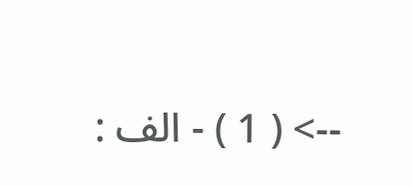--> ( 1 ) - الف :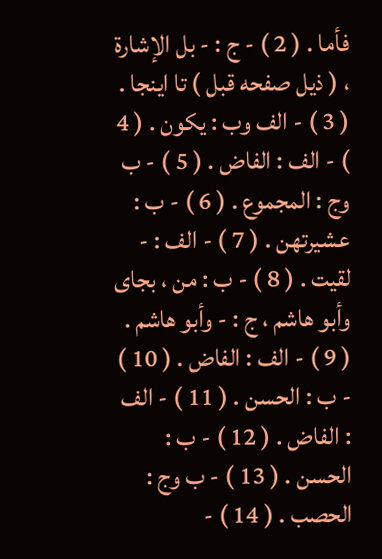فأما . ( 2 ) - ج : - بل الإشارة ، ( ذيل صفحه قبل ) تا اينجا . ( 3 ) - الف وب : يكون . ( 4 ) - الف : الفاض . ( 5 ) - ب وج : المجموع . ( 6 ) - ب : عشيرتهن . ( 7 ) - الف : - لقيت . ( 8 ) - ب : من ، بجاى وأبو هاشم ، ج : - وأبو هاشم . ( 9 ) - الف : الفاض . ( 10 ) - ب : الحسن . ( 11 ) - الف : الفاض . ( 12 ) - ب : الحسن . ( 13 ) - ب وج : الحصب . ( 14 ) -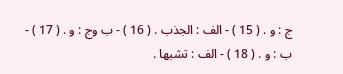ج : و . ( 15 ) - الف : الجذب . ( 16 ) - ب وج : و . ( 17 ) - ب : و . ( 18 ) - الف : تشبها .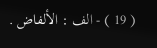( 19 ) - الف : الألفاض .